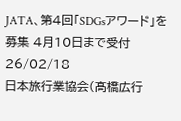JATA、第4回「SDGsアワード」を募集 4月10日まで受付
26/02/18
日本旅行業協会(髙橋広行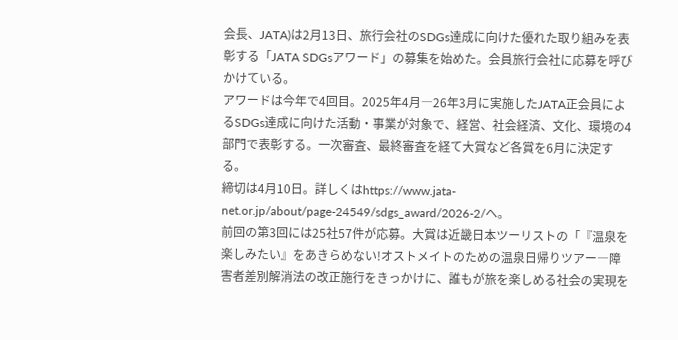会長、JATA)は2月13日、旅行会社のSDGs達成に向けた優れた取り組みを表彰する「JATA SDGsアワード」の募集を始めた。会員旅行会社に応募を呼びかけている。
アワードは今年で4回目。2025年4月―26年3月に実施したJATA正会員によるSDGs達成に向けた活動・事業が対象で、経営、社会経済、文化、環境の4部門で表彰する。一次審査、最終審査を経て大賞など各賞を6月に決定する。
締切は4月10日。詳しくはhttps://www.jata-net.or.jp/about/page-24549/sdgs_award/2026-2/へ。
前回の第3回には25社57件が応募。大賞は近畿日本ツーリストの「『温泉を楽しみたい』をあきらめない!オストメイトのための温泉日帰りツアー―障害者差別解消法の改正施行をきっかけに、誰もが旅を楽しめる社会の実現を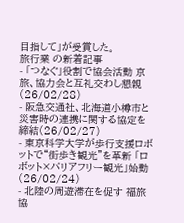目指して」が受賞した。
旅行業 の新着記事
- 「つなぐ」役割で協会活動 京旅、協力会と互礼交わし懇親(26/02/28)
- 阪急交通社、北海道小樽市と災害時の連携に関する協定を締結(26/02/27)
- 東京科学大学が歩行支援ロボットで“街歩き観光”を革新 「ロボット×バリアフリー観光」始動(26/02/24)
- 北陸の周遊滞在を促す 福旅協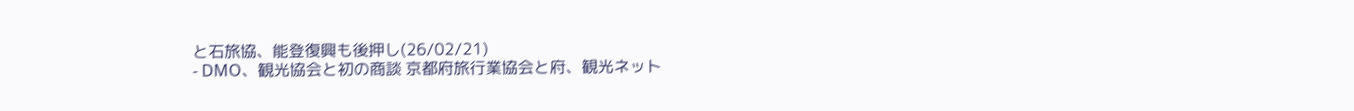と石旅協、能登復興も後押し(26/02/21)
- DMO、観光協会と初の商談 京都府旅行業協会と府、観光ネット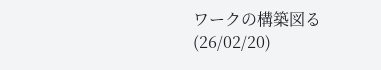ワークの構築図る(26/02/20)